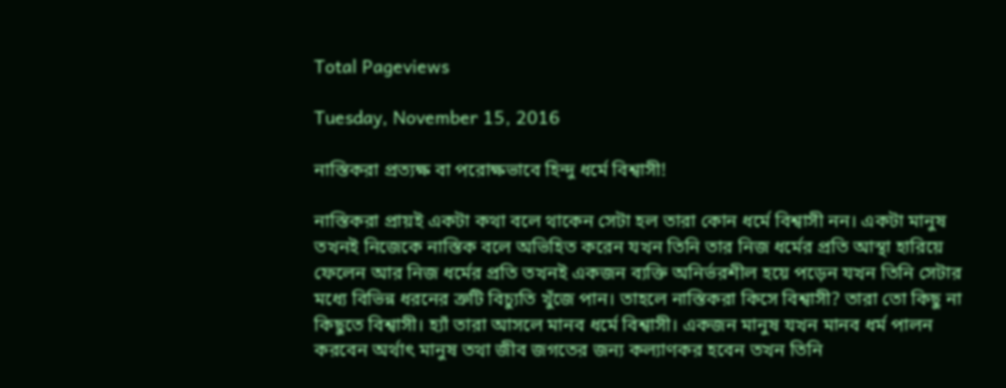Total Pageviews

Tuesday, November 15, 2016

নাস্তিকরা প্রত্যক্ষ বা পরোক্ষভাবে হিন্দু ধর্মে বিশ্বাসী!

নাস্তিকরা প্রায়ই একটা কথা বলে থাকেন সেটা হল তারা কোন ধর্মে বিশ্বাসী নন। একটা মানুষ তখনই নিজেকে নাস্তিক বলে অভিহিত করেন যখন তিনি তার নিজ ধর্মের প্রতি আস্থা হারিয়ে ফেলেন আর নিজ ধর্মের প্রতি তখনই একজন ব্যক্তি অনির্ভরশীল হয়ে পড়েন যখন তিনি সেটার মধ্যে বিভিন্ন ধরনের ত্রুটি বিচ্যুতি খুঁজে পান। তাহলে নাস্তিকরা কিসে বিশ্বাসী? তারা তো কিছু না কিছুতে বিশ্বাসী। হ্যাঁ তারা আসলে মানব ধর্মে বিশ্বাসী। একজন মানুষ যখন মানব ধর্ম পালন করবেন অর্থাৎ মানুষ তথা জীব জগতের জন্য কল্যাণকর হবেন তখন তিনি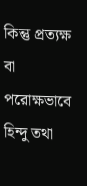কিন্তু প্রত্যক্ষ বা পরোক্ষভাবে হিন্দু তথা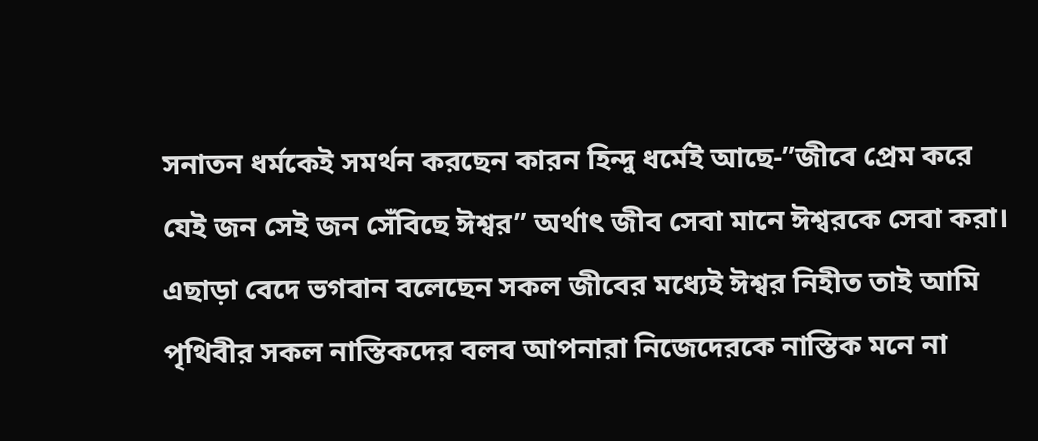সনাতন ধর্মকেই সমর্থন করছেন কারন হিন্দু ধর্মেই আছে-”জীবে প্রেম করে যেই জন সেই জন সেঁবিছে ঈশ্বর” অর্থাৎ জীব সেবা মানে ঈশ্বরকে সেবা করা। এছাড়া বেদে ভগবান বলেছেন সকল জীবের মধ্যেই ঈশ্বর নিহীত তাই আমি পৃথিবীর সকল নাস্তিকদের বলব আপনারা নিজেদেরকে নাস্তিক মনে না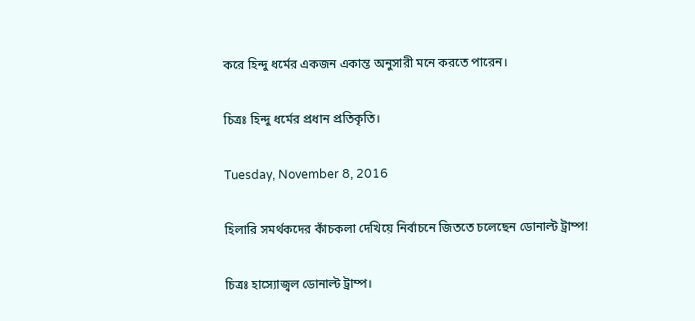করে হিন্দু ধর্মের একজন একান্ত অনুসারী মনে করতে পারেন।

চিত্রঃ হিন্দু ধর্মের প্রধান প্রতিকৃতি।

Tuesday, November 8, 2016

হিলারি সমর্থকদের কাঁচকলা দেখিয়ে নির্বাচনে জিততে চলেছেন ডোনাল্ট ট্রাম্প!

চিত্রঃ হাস্যোজ্বল ডোনাল্ট ট্রাম্প।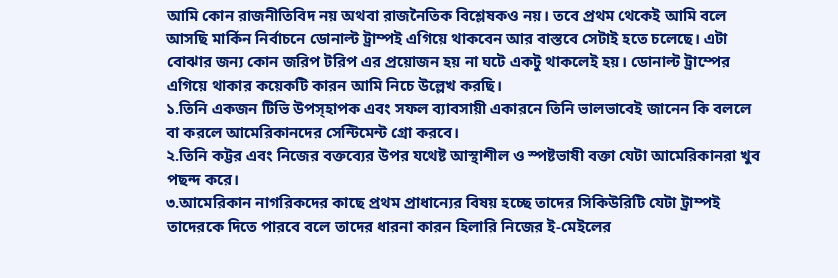আমি কোন রাজনীতিবিদ নয় অথবা রাজনৈতিক বিশ্লেষকও নয়। তবে প্রথম থেকেই আমি বলে আসছি মার্কিন নির্বাচনে ডোনাল্ট ট্রাম্পই এগিয়ে থাকবেন আর বাস্তবে সেটাই হতে চলেছে। এটা বোঝার জন্য কোন জরিপ টরিপ এর প্রয়োজন হয় না ঘটে একটু থাকলেই হয়। ডোনাল্ট ট্রাম্পের এগিয়ে থাকার কয়েকটি কারন আমি নিচে উল্লেখ করছি।
১.তিনি একজন টিভি উপস্হাপক এবং সফল ব্যাবসায়ী একারনে তিনি ভালভাবেই জানেন কি বললে বা করলে আমেরিকানদের সেন্টিমেন্ট গ্রো করবে।
২.তিনি কট্টর এবং নিজের বক্তব্যের উপর যথেষ্ট আস্থাশীল ও স্পষ্টভাষী বক্তা যেটা আমেরিকানরা খুব পছন্দ করে।
৩.আমেরিকান নাগরিকদের কাছে প্রথম প্রাধান্যের বিষয় হচ্ছে তাদের সিকিউরিটি যেটা ট্রাম্পই তাদেরকে দিতে পারবে বলে তাদের ধারনা কারন হিলারি নিজের ই-মেইলের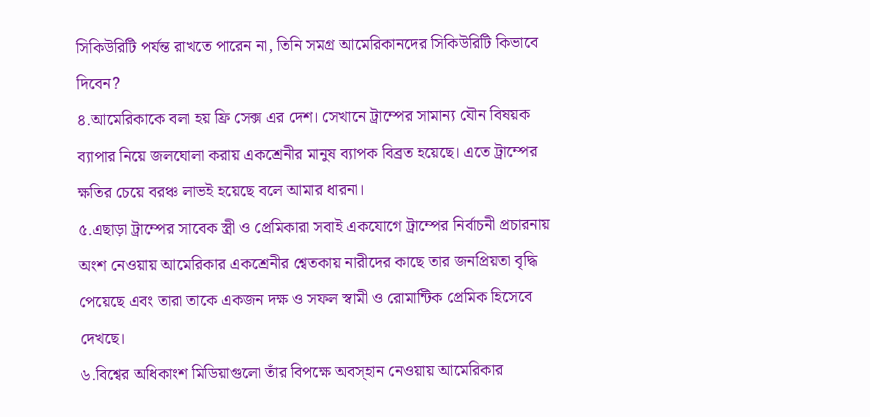সিকিউরিটি পর্যন্ত রাখতে পারেন না, তিনি সমগ্র আমেরিকানদের সিকিউরিটি কিভাবে দিবেন?
৪.আমেরিকাকে বলা হয় ফ্রি সেক্স এর দেশ। সেখানে ট্রাম্পের সামান্য যৌন বিষয়ক ব্যাপার নিয়ে জলঘোলা করায় একশ্রেনীর মানুষ ব্যাপক বিব্রত হয়েছে। এতে ট্রাম্পের ক্ষতির চেয়ে বরঞ্চ লাভই হয়েছে বলে আমার ধারনা।
৫.এছাড়া ট্রাম্পের সাবেক স্ত্রী ও প্রেমিকারা সবাই একযোগে ট্রাম্পের নির্বাচনী প্রচারনায় অংশ নেওয়ায় আমেরিকার একশ্রেনীর শ্বেতকায় নারীদের কাছে তার জনপ্রিয়তা বৃদ্ধি পেয়েছে এবং তারা তাকে একজন দক্ষ ও সফল স্বামী ও রোমান্টিক প্রেমিক হিসেবে দেখছে।
৬.বিশ্বের অধিকাংশ মিডিয়াগুলো তাঁর বিপক্ষে অবস্হান নেওয়ায় আমেরিকার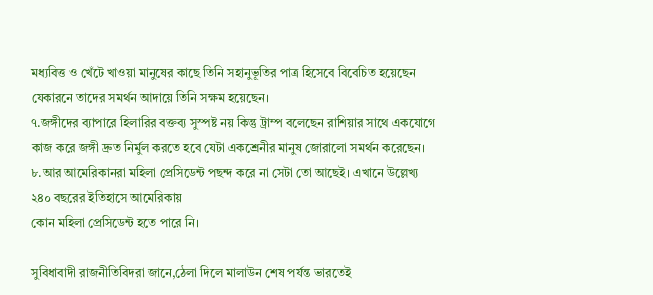মধ্যবিত্ত ও খেঁটে খাওয়া মানুষের কাছে তিনি সহানুভূতির পাত্র হিসেবে বিবেচিত হয়েছেন যেকারনে তাদের সমর্থন আদায়ে তিনি সক্ষম হয়েছেন।
৭.জঙ্গীদের ব্যাপারে হিলারির বক্তব্য সুস্পষ্ট নয় কিন্তু ট্রাম্প বলেছেন রাশিয়ার সাথে একযোগে কাজ করে জঙ্গী দ্রুত নির্মুল করতে হবে যেটা একশ্রেনীর মানুষ জোরালো সমর্থন করেছেন।
৮.আর আমেরিকানরা মহিলা প্রেসিডেন্ট পছন্দ করে না সেটা তো আছেই। এখানে উল্লেখ্য ২৪০ বছরের ইতিহাসে আমেরিকায়
কোন মহিলা প্রেসিডেন্ট হতে পারে নি।

সুবিধাবাদী রাজনীতিবিদরা জানে,ঠেলা দিলে মালাউন শেষ পর্যন্ত ভারতেই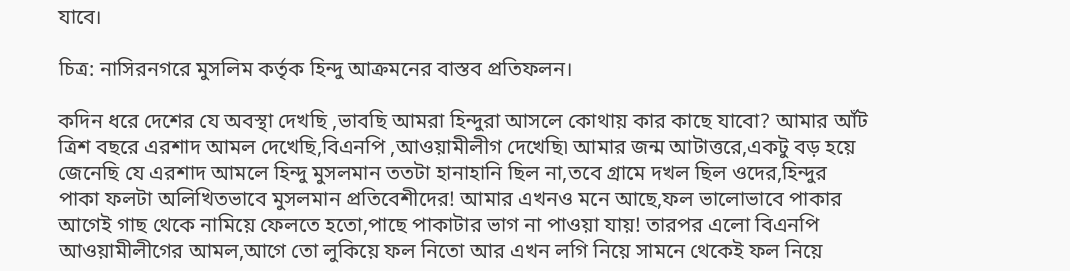যাবে।

চিত্র: নাসিরনগরে মুসলিম কর্তৃক হিন্দু আক্রমনের বাস্তব প্রতিফলন।

কদিন ধরে দেশের যে অবস্থা দেখছি ,ভাবছি আমরা হিন্দুরা আসলে কোথায় কার কাছে যাবো? আমার আঁট ত্রিশ বছরে এরশাদ আমল দেখেছি,বিএনপি ,আওয়ামীলীগ দেখেছি৷ আমার জন্ম আটাত্তরে,একটু বড় হয়ে জেনেছি যে এরশাদ আমলে হিন্দু মুসলমান ততটা হানাহানি ছিল না,তবে গ্রামে দখল ছিল ওদের,হিন্দুর পাকা ফলটা অলিখিতভাবে মুসলমান প্রতিবেশীদের! আমার এখনও মনে আছে,ফল ভালোভাবে পাকার আগেই গাছ থেকে নামিয়ে ফেলতে হতো,পাছে পাকাটার ভাগ না পাওয়া যায়! তারপর এলো বিএনপি আওয়ামীলীগের আমল,আগে তো লুকিয়ে ফল নিতো আর এখন লগি নিয়ে সামনে থেকেই ফল নিয়ে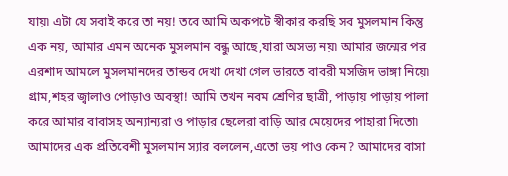যায়৷ এটা যে সবাই করে তা নয়! তবে আমি অকপটে স্বীকার করছি সব মুসলমান কিন্তু এক নয়, আমার এমন অনেক মুসলমান বন্ধু আছে,যারা অসভ্য নয়৷ আমার জন্মের পর এরশাদ আমলে মুসলমানদের তান্ডব দেখা দেখা গেল ভারতে বাবরী মসজিদ ভাঙ্গা নিয়ে৷ গ্রাম,শহর জ্বালাও পোড়াও অবস্থা! আমি তখন নবম শ্রেণির ছাত্রী, পাড়ায় পাড়ায় পালা করে আমার বাবাসহ অন্যান্যরা ও পাড়ার ছেলেরা বাড়ি আর মেয়েদের পাহারা দিতো৷ আমাদের এক প্রতিবেশী মুসলমান স্যার বললেন,এতো ভয় পাও কেন? আমাদের বাসা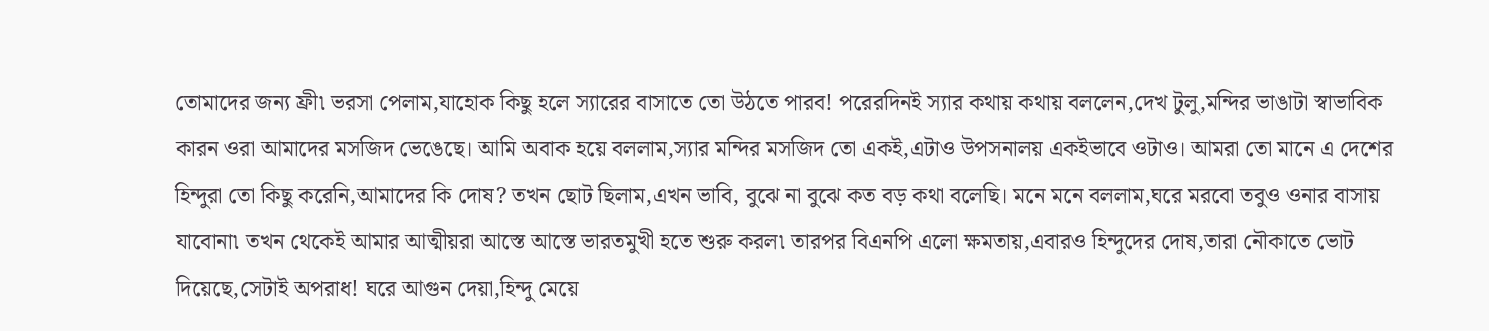তোমাদের জন্য ফ্রী৷ ভরসা পেলাম,যাহোক কিছু হলে স্যারের বাসাতে তো উঠতে পারব! পরেরদিনই স্যার কথায় কথায় বললেন,দেখ টুলু,মন্দির ভাঙাটা স্বাভাবিক কারন ওরা আমাদের মসজিদ ভেঙেছে। আমি অবাক হয়ে বললাম,স্যার মন্দির মসজিদ তো একই,এটাও উপসনালয় একইভাবে ওটাও। আমরা তো মানে এ দেশের হিন্দুরা তো কিছু করেনি,আমাদের কি দোষ? তখন ছোট ছিলাম,এখন ভাবি, বুঝে না বুঝে কত বড় কথা বলেছি। মনে মনে বললাম,ঘরে মরবো তবুও ওনার বাসায় যাবোনা৷ তখন থেকেই আমার আত্মীয়রা আস্তে আস্তে ভারতমুখী হতে শুরু করল৷ তারপর বিএনপি এলো ক্ষমতায়,এবারও হিন্দুদের দোষ,তারা নৌকাতে ভোট দিয়েছে,সেটাই অপরাধ! ঘরে আগুন দেয়া,হিন্দু মেয়ে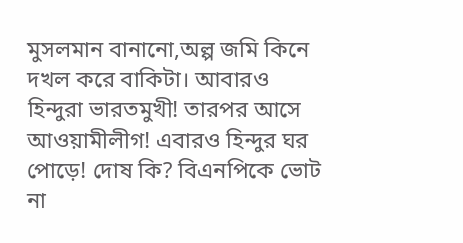মুসলমান বানানো,অল্প জমি কিনে দখল করে বাকিটা। আবারও হিন্দুরা ভারতমুখী! তারপর আসে আওয়ামীলীগ! এবারও হিন্দুর ঘর পোড়ে! দোষ কি? বিএনপিকে ভোট না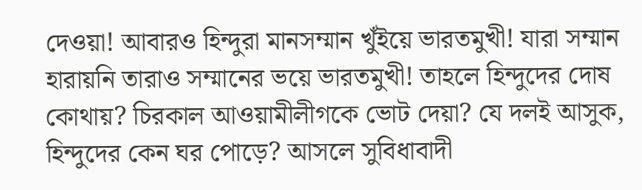দেওয়া! আবারও হিন্দুরা মানসম্মান খুঁইয়ে ভারতমুখী! যারা সম্মান হারায়নি তারাও সম্মানের ভয়ে ভারতমুখী! তাহলে হিন্দুদের দোষ কোথায়? চিরকাল আওয়ামীলীগকে ভোট দেয়া? যে দলই আসুক, হিন্দুদের কেন ঘর পোড়ে? আসলে সুবিধাবাদী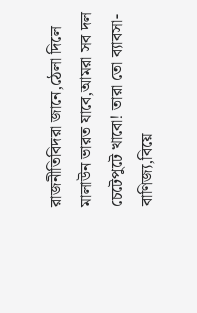রাজনীতিবিদরা জানে,ঠেলা দিলে মালাউন ভারত যাবে,আমরা সব দল চেটেপুটে খাবো! তারা তো ব্যাবসা-বাণিজ্য,বিয়ে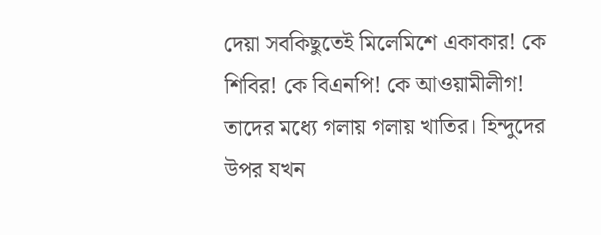দেয়া সবকিছুতেই মিলেমিশে একাকার! কে শিবির! কে বিএনপি! কে আওয়ামীলীগ! তাদের মধ্যে গলায় গলায় খাতির। হিন্দুদের উপর যখন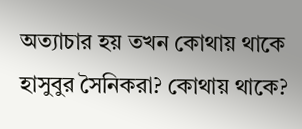অত্যাচার হয় তখন কোথায় থাকে হাসুবুর সৈনিকরা? কোথায় থাকে?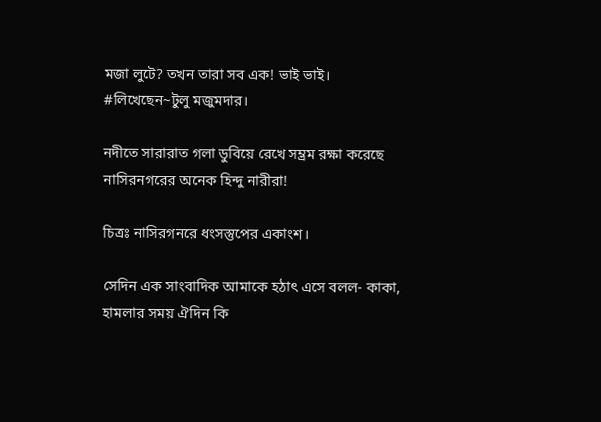মজা লুটে? তখন তারা সব এক! ভাই ভাই।
#লি‌খে‌ছেন~টুলু মজুমদার।

নদীতে সারারাত গলা ডুবিয়ে রেখে সম্ভ্রম রক্ষা করেছে নাসিরনগরের অনেক হিন্দু নারীরা!

চিত্রঃ নাসিরগনরে ধংসস্তুপের একাংশ।

সেদিন এক সাংবাদিক আমাকে হঠাৎ এসে বলল- কাকা, হামলার সময় ঐদিন কি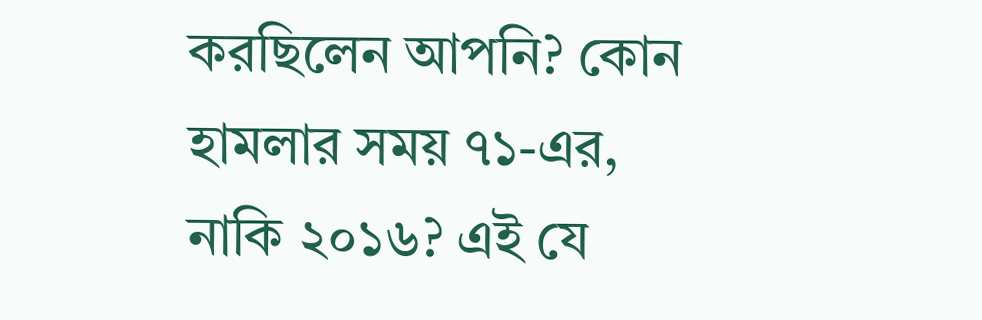করছিলেন আপনি? কোন হামলার সময় ৭১-এর, নাকি ২০১৬? এই যে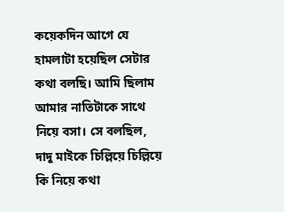কয়েকদিন আগে যে হামলাটা হয়েছিল সেটার কথা বলছি। আমি ছিলাম আমার নাতিটাকে সাথে নিয়ে বসা। সে বলছিল, দাদু মাইকে চিল্লিয়ে চিল্লিয়ে কি নিয়ে কথা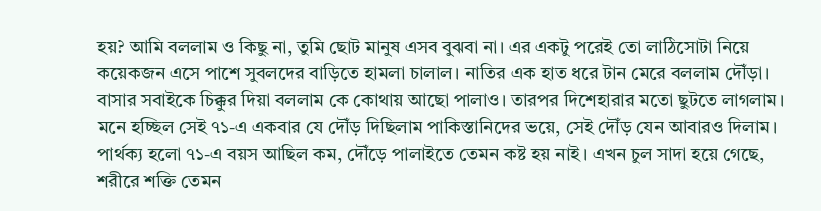হয়? আমি বললাম ও কিছু না, তুমি ছোট মানুষ এসব বুঝবা না। এর একটু পরেই তো লাঠিসোটা নিয়ে কয়েকজন এসে পাশে সুবলদের বাড়িতে হামলা চালাল। নাতির এক হাত ধরে টান মেরে বললাম দৌঁড়া। বাসার সবাইকে চিক্কুর দিয়া বললাম কে কোথায় আছো পালাও। তারপর দিশেহারার মতো ছুটতে লাগলাম। মনে হচ্ছিল সেই ৭১-এ একবার যে দৌঁড় দিছিলাম পাকিস্তানিদের ভয়ে, সেই দৌঁড় যেন আবারও দিলাম। পার্থক্য হলো ৭১-এ বয়স আছিল কম, দৌঁড়ে পালাইতে তেমন কষ্ট হয় নাই। এখন চুল সাদা হয়ে গেছে, শরীরে শক্তি তেমন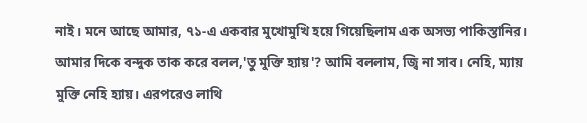নাই। মনে আছে আমার, ৭১-এ একবার মুখোমুখি হয়ে গিয়েছিলাম এক অসভ্য পাকিস্তানির। আমার দিকে বন্দুক তাক করে বলল,'তু মুক্তি হ্যায়'? আমি বললাম, জ্বি না সাব। নেহি, ম্যায় মুক্তি নেহি হ্যায়। এরপরেও লাথি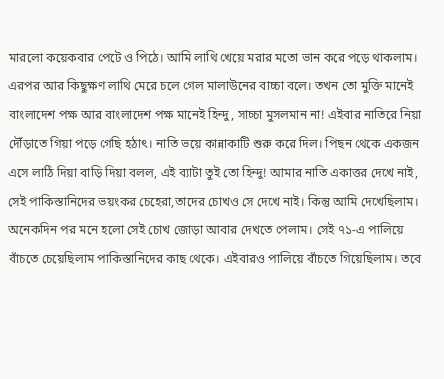মারলো কয়েকবার পেটে ও পিঠে। আমি লাথি খেয়ে মরার মতো ভান করে পড়ে থাকলাম। এরপর আর কিছুক্ষণ লাথি মেরে চলে গেল মালাউনের বাচ্চা বলে। তখন তো মুক্তি মানেই বাংলাদেশ পক্ষ আর বাংলাদেশ পক্ষ মানেই হিন্দু, সাচ্চা মুসলমান না! এইবার নাতিরে নিয়া দৌঁড়াতে গিয়া পড়ে গেছি হঠাৎ। নাতি ভয়ে কান্নাকাটি শুরু করে দিল। পিছন থেকে একজন এসে লাঠি দিয়া বাড়ি দিয়া বলল, এই ব্যাটা তুই তো হিন্দু! আমার নাতি একাত্তর দেখে নাই, সেই পাকিস্তানিদের ভয়ংকর চেহেরা,তাদের চোখও সে দেখে নাই। কিন্তু আমি দেখেছিলাম। অনেকদিন পর মনে হলো সেই চোখ জোড়া আবার দেখতে পেলাম। সেই ৭১-এ পালিয়ে বাঁচতে চেয়েছিলাম পাকিস্তানিদের কাছ থেকে। এইবারও পালিয়ে বাঁচতে গিয়েছিলাম। তবে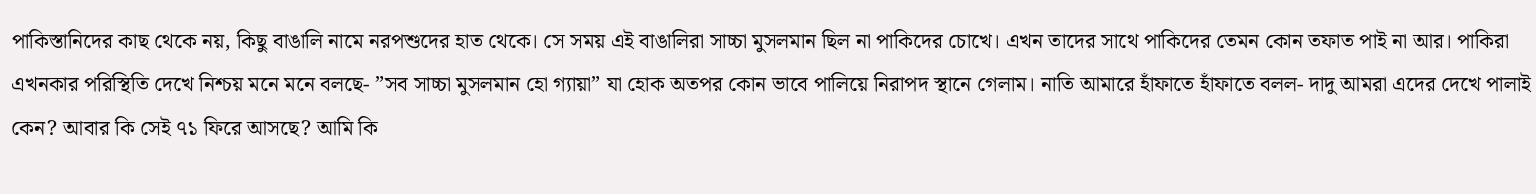পাকিস্তানিদের কাছ থেকে নয়, কিছু বাঙালি নামে নরপশুদের হাত থেকে। সে সময় এই বাঙালিরা সাচ্চা মুসলমান ছিল না পাকিদের চোখে। এখন তাদের সাথে পাকিদের তেমন কোন তফাত পাই না আর। পাকিরা এখনকার পরিস্থিতি দেখে নিশ্চয় মনে মনে বলছে- ”সব সাচ্চা মুসলমান হো গ্যায়া” যা হোক অতপর কোন ভাবে পালিয়ে নিরাপদ স্থানে গেলাম। নাতি আমারে হাঁফাতে হাঁফাতে বলল- দাদু আমরা এদের দেখে পালাই কেন? আবার কি সেই ৭১ ফিরে আসছে? আমি কি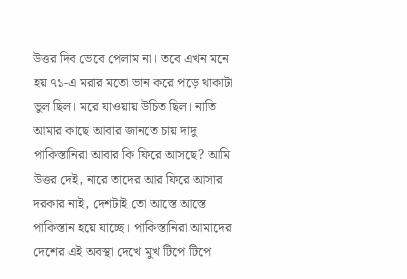উত্তর দিব ভেবে পেলাম না। তবে এখন মনে হয় ৭১-এ মরার মতো ভান করে পড়ে থাকাটা ভুল ছিল। মরে যাওয়ায় উচিত ছিল। নাতি আমার কাছে আবার জানতে চায় দাদু পাকিস্তানিরা আবার কি ফিরে আসছে? আমি উত্তর দেই, নারে তাদের আর ফিরে আসার দরকার নাই, দেশটাই তো আস্তে আস্তে পাকিস্তান হয়ে যাচ্ছে। পাকিস্তানিরা আমাদের দেশের এই অবস্থা দেখে মুখ টিপে টিপে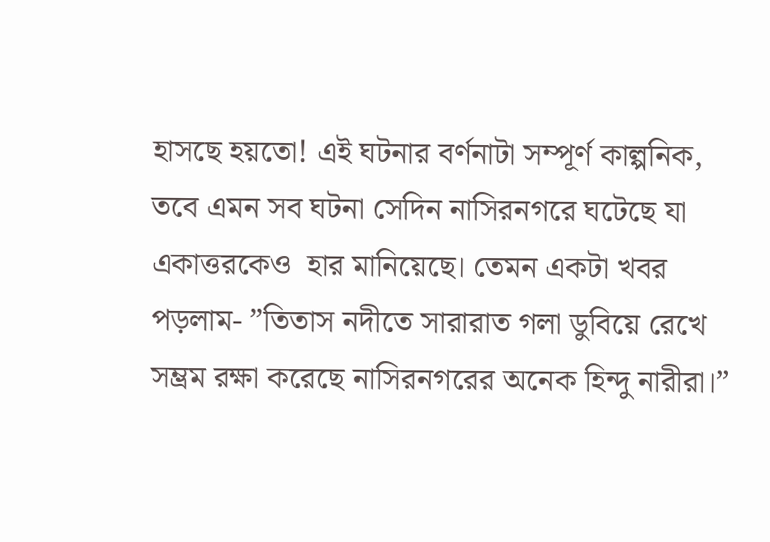হাসছে হয়তো! এই ঘটনার বর্ণনাটা সম্পূর্ণ কাল্পনিক, তবে এমন সব ঘটনা সেদিন নাসিরনগরে ঘটেছে যা একাত্তরকেও  হার মানিয়েছে। তেমন একটা খবর পড়লাম- ”তিতাস নদীতে সারারাত গলা ডুবিয়ে রেখে সম্ভ্রম রক্ষা করেছে নাসিরনগরের অনেক হিন্দু নারীরা।”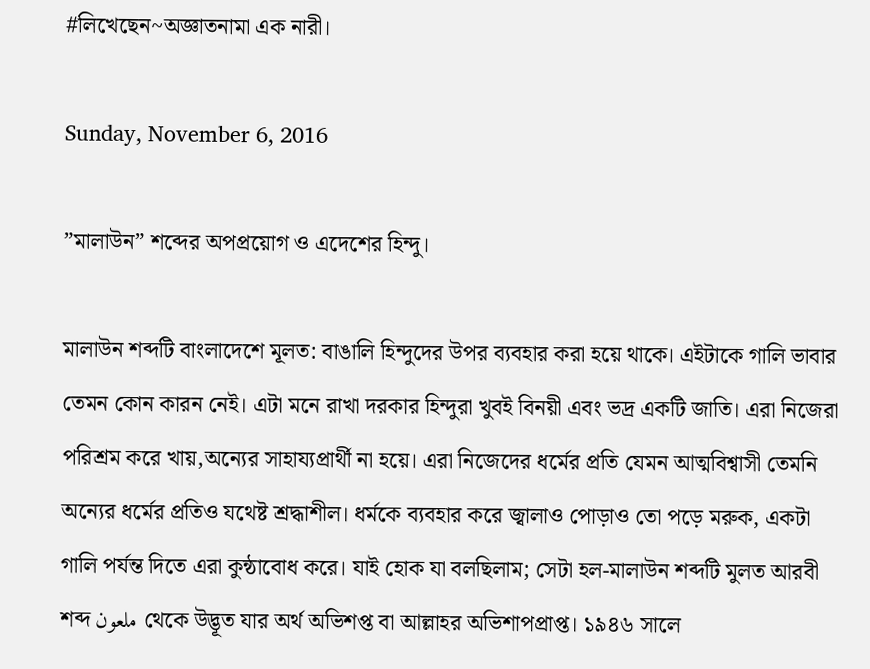#লি‌খে‌ছেন~অজ্ঞাতনামা এক নারী।

Sunday, November 6, 2016

”মালাউন” শব্দের অপপ্রয়োগ ও এদেশের হিন্দু।

মালাউন শব্দটি বাংলাদেশে মূলত: বাঙালি হিন্দুদের উপর ব্যবহার করা হয়ে থাকে। এইটাকে গালি ভাবার তেমন কোন কারন নেই। এটা মনে রাখা দরকার হিন্দুরা খুবই বিনয়ী এবং ভদ্র একটি জাতি। এরা নিজেরা পরিশ্রম করে খায়,অন্যের সাহায্যপ্রার্থী না হয়ে। এরা নিজেদের ধর্মের প্রতি যেমন আত্মবিশ্বাসী তেমনি অন্যের ধর্মের প্রতিও যথেষ্ট শ্রদ্ধাশীল। ধর্মকে ব্যবহার করে জ্বালাও পোড়াও তো পড়ে মরুক, একটা গালি পর্যন্ত দিতে এরা কুন্ঠাবোধ করে। যাই হোক যা বলছিলাম; সেটা হল-মালাউন শব্দটি মুলত আরবী শব্দ ملعون থেকে উদ্ভূত যার অর্থ অভিশপ্ত বা আল্লাহর অভিশাপপ্রাপ্ত। ১৯৪৬ সালে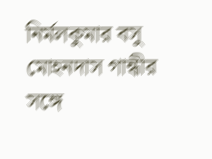নির্মলকুমার বসু মোহনদাস গান্ধীর সঙ্গে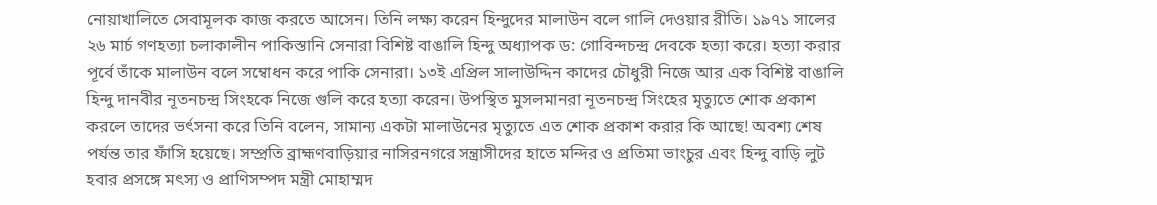নোয়াখালিতে সেবামূলক কাজ করতে আসেন। তিনি লক্ষ্য করেন হিন্দুদের মালাউন বলে গালি দেওয়ার রীতি। ১৯৭১ সালের ২৬ মার্চ গণহত্যা চলাকালীন পাকিস্তানি সেনারা বিশিষ্ট বাঙালি হিন্দু অধ্যাপক ড: গোবিন্দচন্দ্র দেবকে হত্যা করে। হত্যা করার পূর্বে তাঁকে মালাউন বলে সম্বোধন করে পাকি সেনারা। ১৩ই এপ্রিল সালাউদ্দিন কাদের চৌধুরী নিজে আর এক বিশিষ্ট বাঙালি হিন্দু দানবীর নূতনচন্দ্র সিংহকে নিজে গুলি করে হত্যা করেন। উপস্থিত মুসলমানরা নূতনচন্দ্র সিংহের মৃত্যুতে শোক প্রকাশ করলে তাদের ভর্ৎসনা করে তিনি বলেন, সামান্য একটা মালাউনের মৃত্যুতে এত শোক প্রকাশ করার কি আছে! অবশ্য শেষ পর্যন্ত তার ফাঁসি হয়েছে। সম্প্রতি ব্রাহ্মণবাড়িয়ার নাসিরনগরে সন্ত্রাসীদের হাতে মন্দির ও প্রতিমা ভাংচুর এবং হিন্দু বাড়ি লুট হবার প্রসঙ্গে মৎস্য ও প্রাণিসম্পদ মন্ত্রী মোহাম্মদ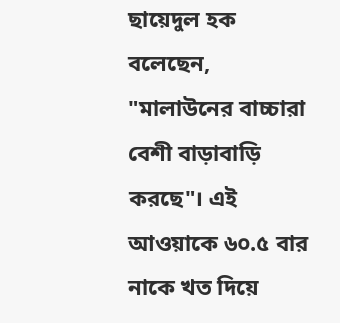ছায়েদুল হক বলেছেন, "মালাউনের বাচ্চারা বেশী বাড়াবাড়ি করছে"। এই আওয়াকে ৬০.৫ বার নাকে খত দিয়ে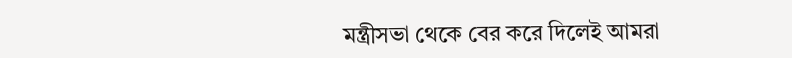মন্ত্রীসভা থেকে বের করে দিলেই আমরা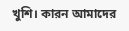খুশি। কারন আমাদের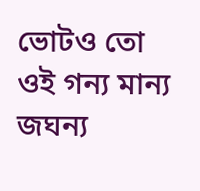ভোটও তো ওই গন্য মান্য জঘন্য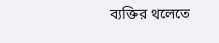ব্যক্তির থলেতে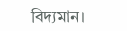বিদ্যমান।